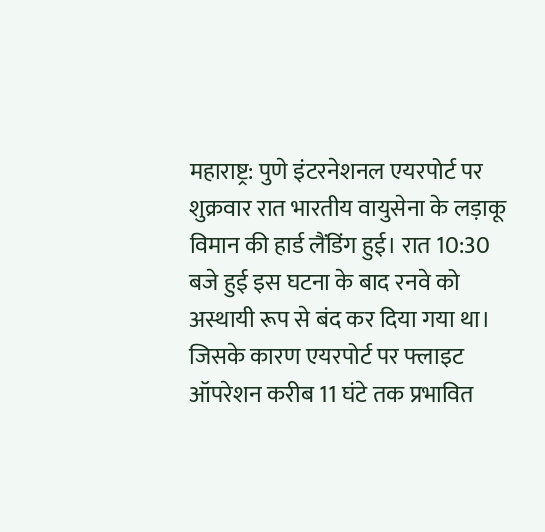महाराष्ट्र: पुणे इंटरनेशनल एयरपोर्ट पर शुक्रवार रात भारतीय वायुसेना के लड़ाकू विमान की हार्ड लैंडिंग हुई। रात 10:30 बजे हुई इस घटना के बाद रनवे को अस्थायी रूप से बंद कर दिया गया था। जिसके कारण एयरपोर्ट पर फ्लाइट ऑपरेशन करीब 11 घंटे तक प्रभावित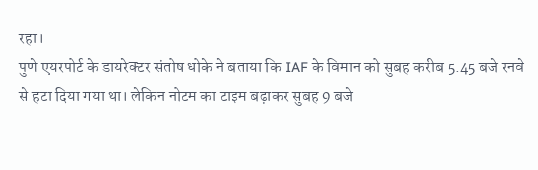रहा।
पुणे एयरपोर्ट के डायरेक्टर संतोष धोके ने बताया कि IAF के विमान को सुबह करीब 5.45 बजे रनवे से हटा दिया गया था। लेकिन नोटम का टाइम बढ़ाकर सुबह 9 बजे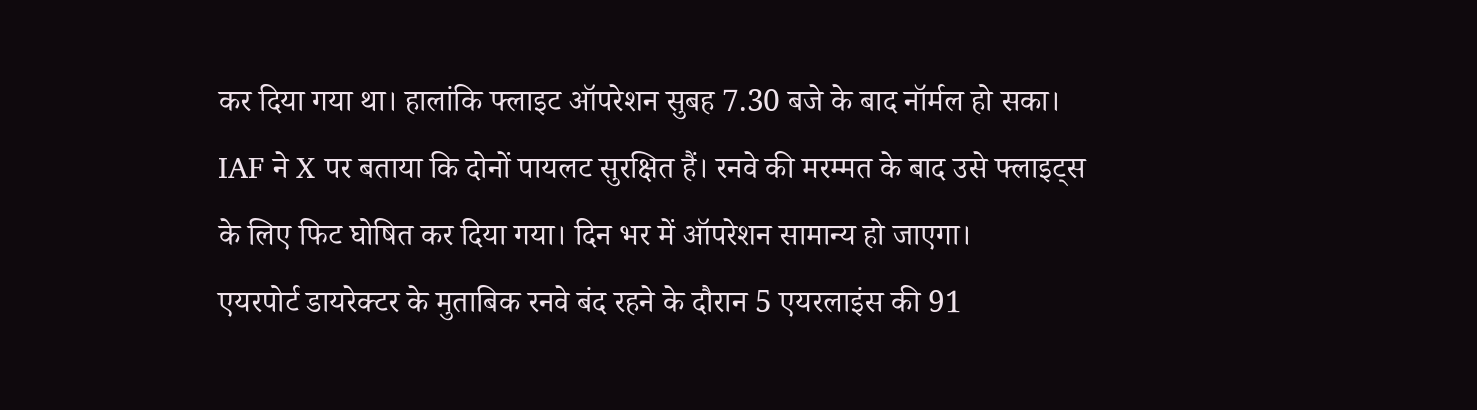कर दिया गया था। हालांकि फ्लाइट ऑपरेशन सुबह 7.30 बजे के बाद नॉर्मल हो सका।
IAF ने X पर बताया कि दोनों पायलट सुरक्षित हैं। रनवे की मरम्मत के बाद उसे फ्लाइट्स के लिए फिट घोषित कर दिया गया। दिन भर में ऑपरेशन सामान्य हो जाएगा।
एयरपोर्ट डायरेक्टर के मुताबिक रनवे बंद रहने के दौरान 5 एयरलाइंस की 91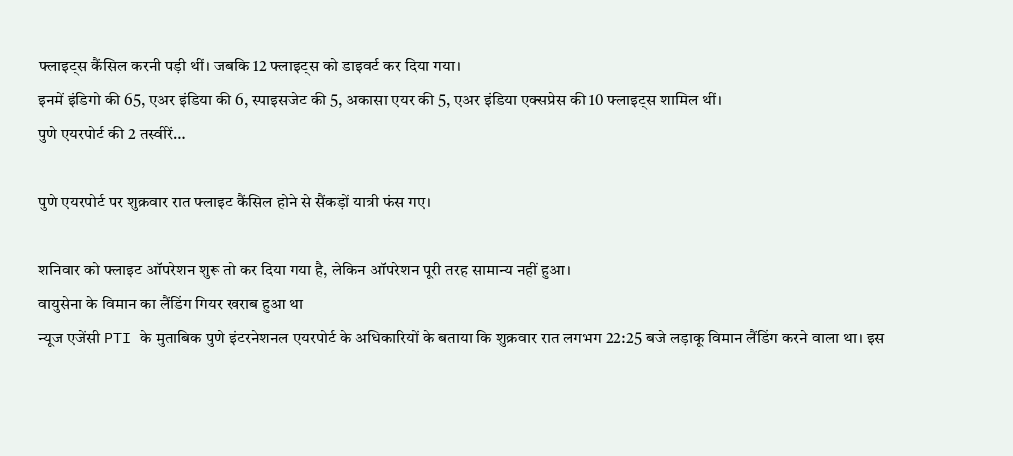फ्लाइट्स कैंसिल करनी पड़ी थीं। जबकि 12 फ्लाइट्स को डाइवर्ट कर दिया गया।
इनमें इंडिगो की 65, एअर इंडिया की 6, स्पाइसजेट की 5, अकासा एयर की 5, एअर इंडिया एक्सप्रेस की 10 फ्लाइट्स शामिल थीं।
पुणे एयरपोर्ट की 2 तस्वीरें…

पुणे एयरपोर्ट पर शुक्रवार रात फ्लाइट कैंसिल होने से सैंकड़ों यात्री फंस गए।

शनिवार को फ्लाइट ऑपरेशन शुरू तो कर दिया गया है, लेकिन ऑपरेशन पूरी तरह सामान्य नहीं हुआ।
वायुसेना के विमान का लैंडिंग गियर खराब हुआ था
न्यूज एजेंसी PTI के मुताबिक पुणे इंटरनेशनल एयरपोर्ट के अधिकारियों के बताया कि शुक्रवार रात लगभग 22:25 बजे लड़ाकू विमान लैंडिंग करने वाला था। इस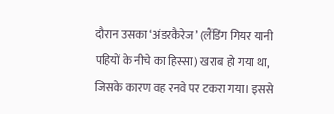दौरान उसका ‘अंडरकैरेज’ (लैंडिंग गियर यानी पहियों के नीचे का हिस्सा) खराब हो गया था, जिसके कारण वह रनवे पर टकरा गया। इससे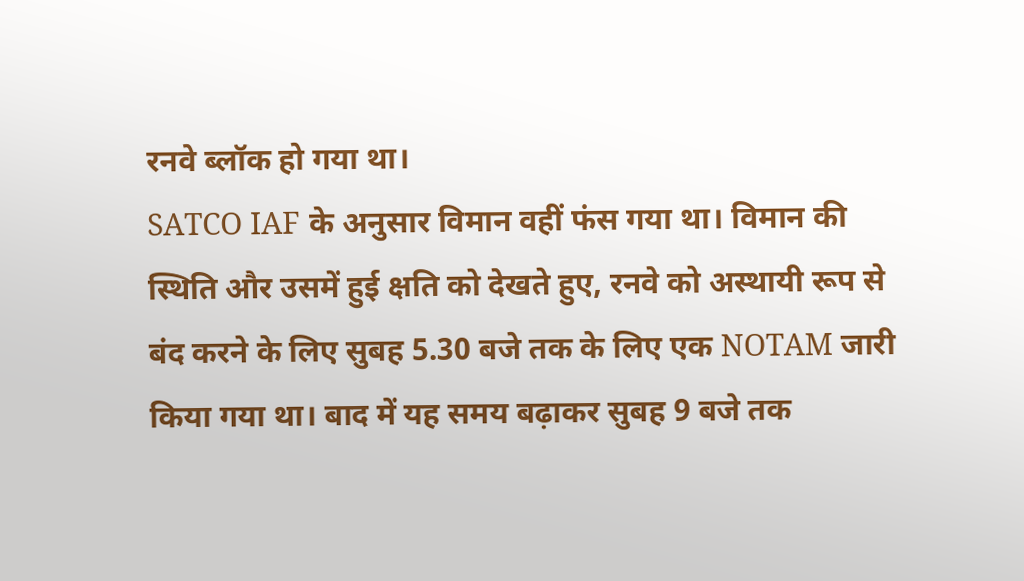रनवे ब्लॉक हो गया था।
SATCO IAF के अनुसार विमान वहीं फंस गया था। विमान की स्थिति और उसमें हुई क्षति को देखते हुए, रनवे को अस्थायी रूप से बंद करने के लिए सुबह 5.30 बजे तक के लिए एक NOTAM जारी किया गया था। बाद में यह समय बढ़ाकर सुबह 9 बजे तक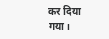कर दिया गया।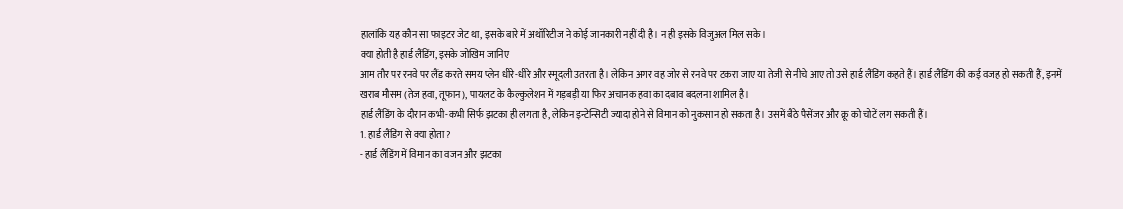हालांकि यह कौन सा फाइटर जेट था, इसके बारे में अथॉरिटीज ने कोई जानकारी नहीं दी है। न ही इसके विजुअल मिल सके।
क्या होती है हार्ड लैंडिंग, इसके जोखिम जानिए
आम तौर पर रनवे पर लैंड करते समय प्लेन धीरे-धीरे और स्मूदली उतरता है। लेकिन अगर वह जोर से रनवे पर टकरा जाए या तेजी से नीचे आए तो उसे हार्ड लैंडिंग कहते हैं। हार्ड लैंडिंग की कई वजह हो सकती हैं, इनमें खराब मौसम (तेज हवा, तूफान), पायलट के कैल्कुलेशन में गड़बड़ी या फिर अचानक हवा का दबाव बदलना शामिल है।
हार्ड लैंडिंग के दौरान कभी-कभी सिर्फ झटका ही लगता है, लेकिन इन्टेन्सिटी ज्यादा होने से विमान को नुकसान हो सकता है। उसमें बैठे पैसेंजर और क्रू को चोटें लग सकती हैं।
1. हार्ड लैंडिंग से क्या होता?
- हार्ड लैंडिंग में विमान का वजन और झटका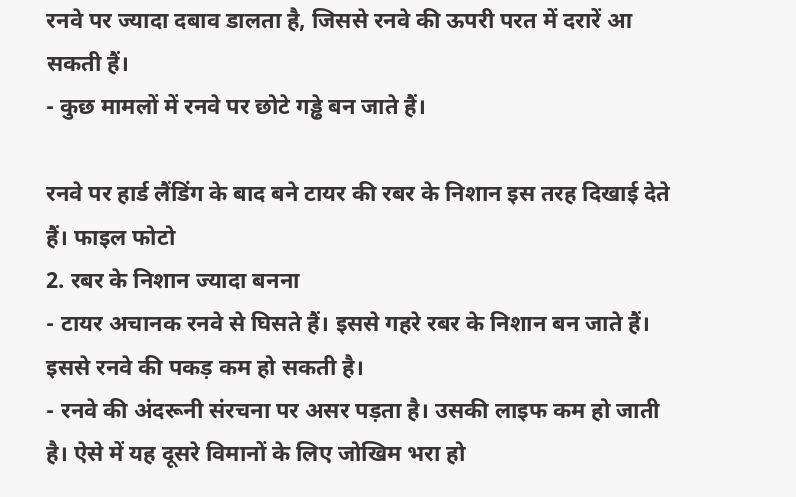रनवे पर ज्यादा दबाव डालता है, जिससे रनवे की ऊपरी परत में दरारें आ सकती हैं।
- कुछ मामलों में रनवे पर छोटे गड्ढे बन जाते हैं।

रनवे पर हार्ड लैंडिंग के बाद बने टायर की रबर के निशान इस तरह दिखाई देते हैं। फाइल फोटो
2. रबर के निशान ज्यादा बनना
- टायर अचानक रनवे से घिसते हैं। इससे गहरे रबर के निशान बन जाते हैं। इससे रनवे की पकड़ कम हो सकती है।
- रनवे की अंदरूनी संरचना पर असर पड़ता है। उसकी लाइफ कम हो जाती है। ऐसे में यह दूसरे विमानों के लिए जोखिम भरा हो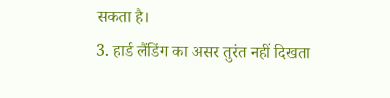सकता है।
3. हार्ड लैंडिंग का असर तुरंत नहीं दिखता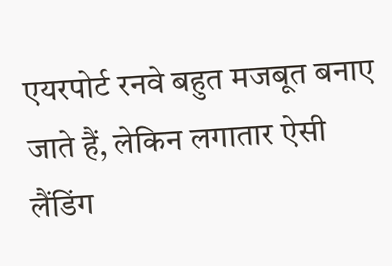एयरपोर्ट रनवे बहुत मजबूत बनाए जाते हैं, लेकिन लगातार ऐसी लैंडिंग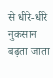से धीरे-धीरे नुकसान बढ़ता जाता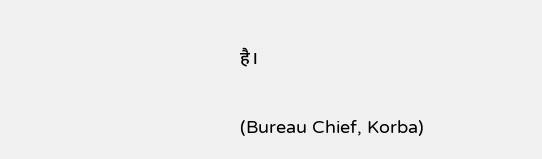है।

(Bureau Chief, Korba)